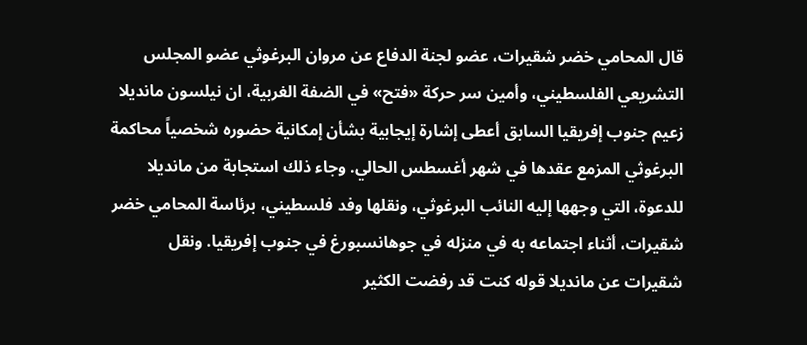قال المحامي خضر شقيرات، عضو لجنة الدفاع عن مروان البرغوثي عضو المجلس التشريعي الفلسطيني، وأمين سر حركة «فتح» في الضفة الغربية، ان نيلسون مانديلا زعيم جنوب إفريقيا السابق أعطى إشارة إيجابية بشأن إمكانية حضوره شخصياً محاكمة البرغوثي المزمع عقدها في شهر أغسطس الحالي. وجاء ذلك استجابة من مانديلا للدعوة، التي وجهها إليه النائب البرغوثي، ونقلها وفد فلسطيني، برئاسة المحامي خضر شقيرات، أثناء اجتماعه به في منزله في جوهانسبورغ في جنوب إفريقيا. ونقل شقيرات عن مانديلا قوله كنت قد رفضت الكثير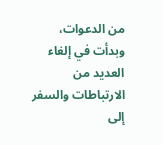من الدعوات، وبدأت في إلغاء العديد من الارتباطات والسفر إلى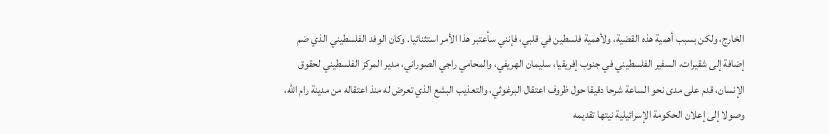الخارج، ولكن بسبب أهمية هذه القضية، ولأهمية فلسطين في قلبي، فإنني سأعتبر هذا الأمر استثنائيا. وكان الوفد الفلسطيني الذي ضم إضافة إلى شقيرات، السفير الفلسطيني في جنوب إفريقيا، سليمان الهريفي، والمحامي راجي الصوراني، مدير المركز الفلسطيني لحقوق الإنسان، قدم على مدى نحو الساعة شرحا دقيقا حول ظروف اعتقال البرغوثي، والتعذيب البشع الذي تعرض له منذ اعتقاله من مدينة رام الله، وصولا إلى إعلان الحكومة الإسرائيلية نيتها تقديمه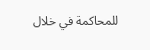للمحاكمة في خلال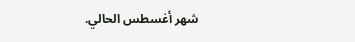شهر أغسطس الحالي.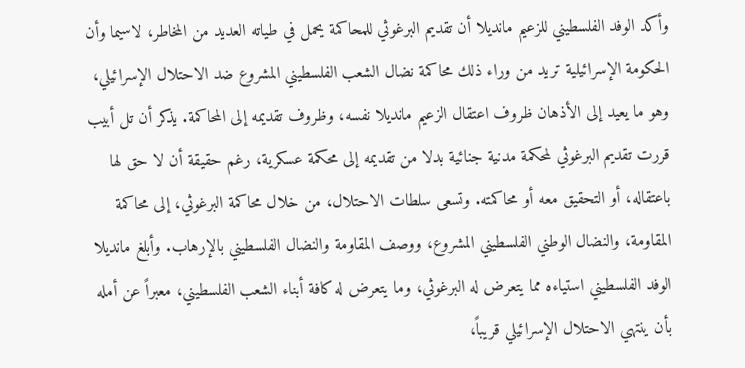وأكد الوفد الفلسطيني للزعيم مانديلا أن تقديم البرغوثي للمحاكمة يحمل في طياته العديد من المخاطر، لاسيما وأن الحكومة الإسرائيلية تريد من وراء ذلك محاكمة نضال الشعب الفلسطيني المشروع ضد الاحتلال الإسرائيلي، وهو ما يعيد إلى الأذهان ظروف اعتقال الزعيم مانديلا نفسه، وظروف تقديمه إلى المحاكمة. يذكر أن تل أبيب قررت تقديم البرغوثي لمحكمة مدنية جنائية بدلا من تقديمه إلى محكمة عسكرية، رغم حقيقة أن لا حق لها باعتقاله، أو التحقيق معه أو محاكمته. وتسعى سلطات الاحتلال، من خلال محاكمة البرغوثي، إلى محاكمة المقاومة، والنضال الوطني الفلسطيني المشروع، ووصف المقاومة والنضال الفلسطيني بالإرهاب. وأبلغ مانديلا الوفد الفلسطيني استياءه مما يتعرض له البرغوثي، وما يتعرض له كافة أبناء الشعب الفلسطيني، معبراً عن أمله بأن ينتهي الاحتلال الإسرائيلي قريباً،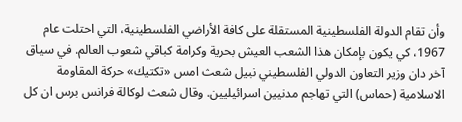وأن تقام الدولة الفلسطينية المستقلة على كافة الأراضي الفلسطينية، التي احتلت عام 1967، كي يكون بإمكان هذا الشعب العيش بحرية وكرامة كباقي شعوب العالم. في سياق آخر دان وزير التعاون الدولي الفلسطيني نبيل شعث امس «تكتيك» حركة المقاومة الاسلامية (حماس) التي تهاجم مدنيين اسرائيليين. وقال شعث لوكالة فرانس برس ان كل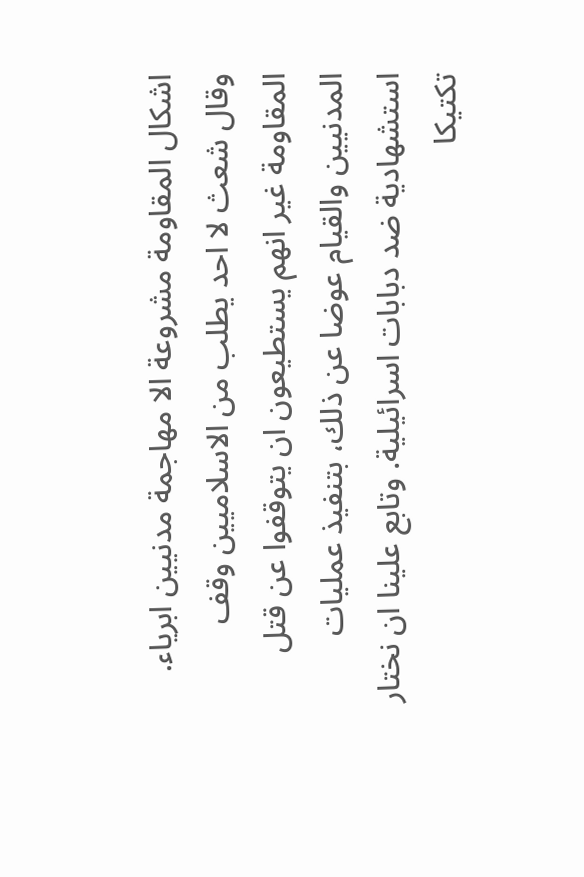اشكال المقاومة مشروعة الا مهاجمة مدنيين ابرياء. وقال شعث لا احد يطلب من الاسلاميين وقف المقاومة غير انهم يستطيعون ان يتوقفوا عن قتل المدنيين والقيام عوضا عن ذلك، بتنفيذ عمليات استشهادية ضد دبابات اسرائيلية. وتابع علينا ان نختار تكتيكا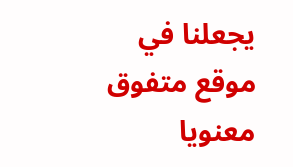يجعلنا في موقع متفوق معنويا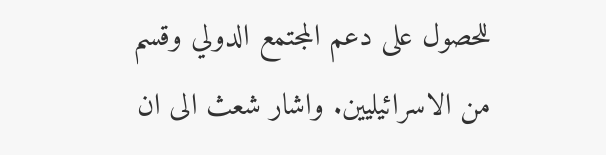للحصول على دعم المجتمع الدولي وقسم من الاسرائيليين. واشار شعث الى ان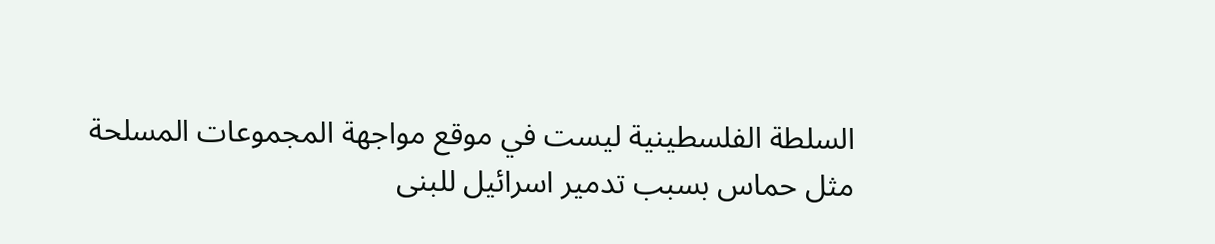السلطة الفلسطينية ليست في موقع مواجهة المجموعات المسلحة مثل حماس بسبب تدمير اسرائيل للبنى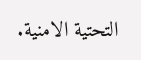التحتية الامنية.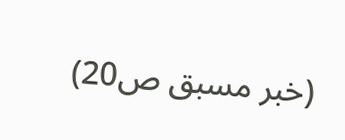(خبر مسبق ص20)